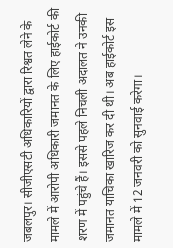जबलपुर। सीजीएसटी अधिकारियों द्वारा रिश्वत लेने के मामले में आरोपी अधिकारी जमानत के लिए हाईकोर्ट की शरण में पहुंचे हैं। इससे पहले निचली अदालत ने उनकी जमानत याचिका खारिज कर दी थी। अब हाईकोर्ट इस मामले में 12 जनवरी को सुनवाई करेगा।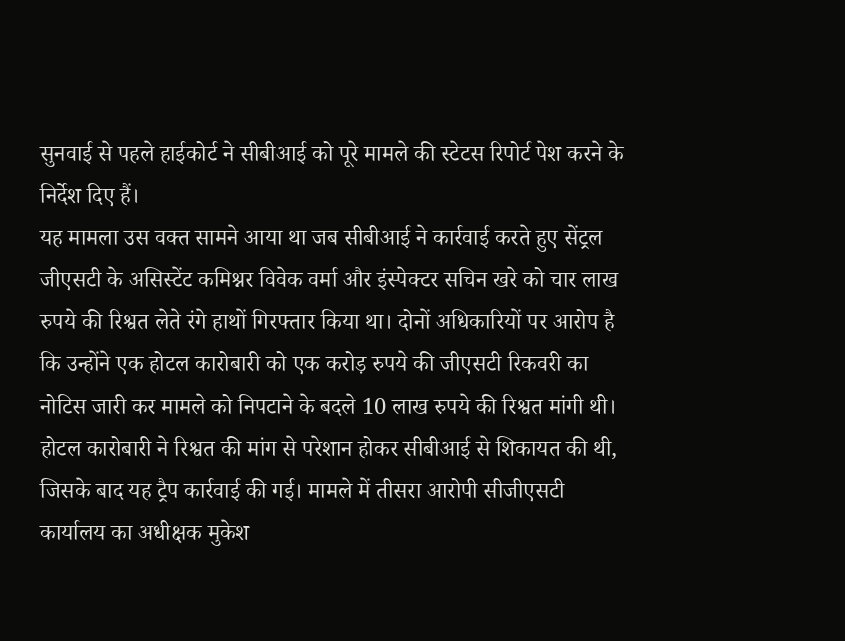सुनवाई से पहले हाईकोर्ट ने सीबीआई को पूरे मामले की स्टेटस रिपोर्ट पेश करने के निर्देश दिए हैं।
यह मामला उस वक्त सामने आया था जब सीबीआई ने कार्रवाई करते हुए सेंट्रल जीएसटी के असिस्टेंट कमिश्नर विवेक वर्मा और इंस्पेक्टर सचिन खरे को चार लाख रुपये की रिश्वत लेते रंगे हाथों गिरफ्तार किया था। दोनों अधिकारियों पर आरोप है कि उन्होंने एक होटल कारोबारी को एक करोड़ रुपये की जीएसटी रिकवरी का नोटिस जारी कर मामले को निपटाने के बदले 10 लाख रुपये की रिश्वत मांगी थी।
होटल कारोबारी ने रिश्वत की मांग से परेशान होकर सीबीआई से शिकायत की थी, जिसके बाद यह ट्रैप कार्रवाई की गई। मामले में तीसरा आरोपी सीजीएसटी कार्यालय का अधीक्षक मुकेश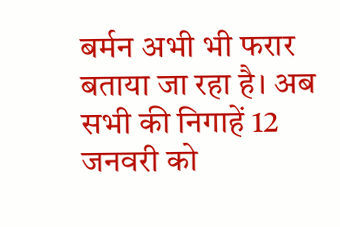बर्मन अभी भी फरार बताया जा रहा है। अब सभी की निगाहें 12 जनवरी को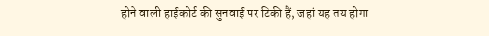होने वाली हाईकोर्ट की सुनवाई पर टिकी हैं, जहां यह तय होगा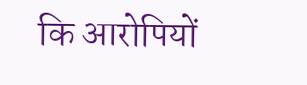कि आरोपियों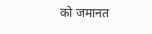को जमानत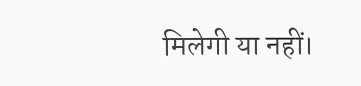मिलेगी या नहीं।